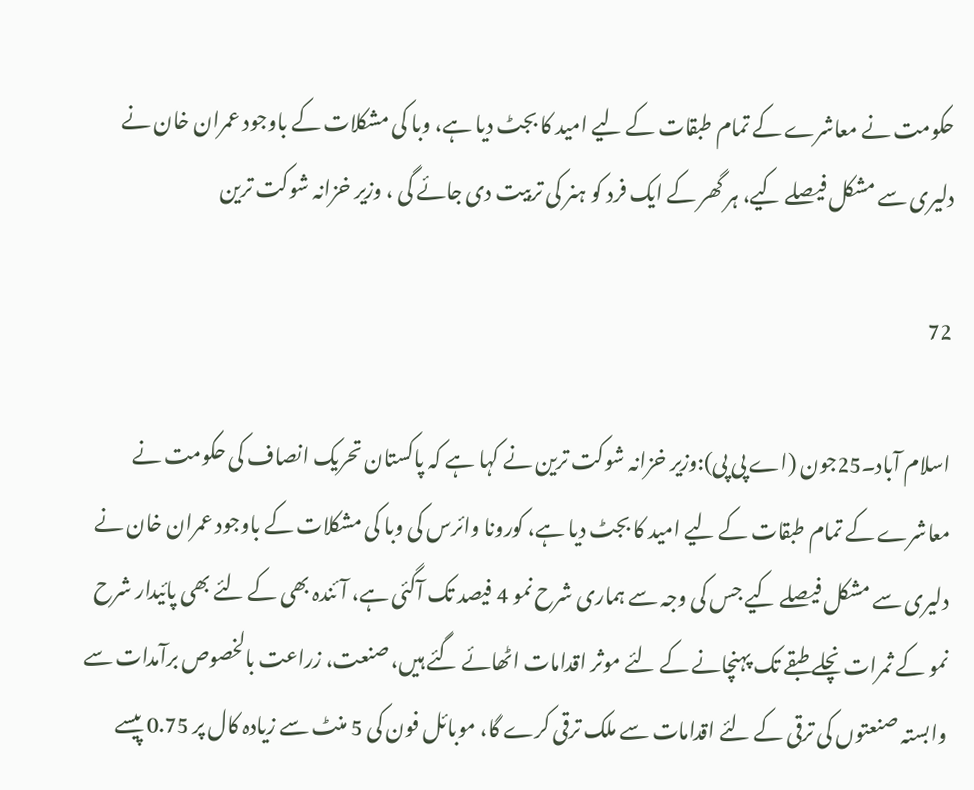حکومت نے معاشرے کے تمام طبقات کے لیے امید کا بجٹ دیا ہے، وبا کی مشکلات کے باوجود عمران خان نے دلیری سے مشکل فیصلے کیے، ہر گھر کے ایک فرد کو ہنر کی تربیت دی جائے گی ، وزیر خزانہ شوکت ترین

72

اسلام آباد۔25جون (اے پی پی):وزیر خزانہ شوکت ترین نے کہا ہے کہ پاکستان تحریک انصاف کی حکومت نے معاشرے کے تمام طبقات کے لیے امید کا بجٹ دیا ہے، کورونا وائرس کی وبا کی مشکلات کے باوجود عمران خان نے دلیری سے مشکل فیصلے کیے جس کی وجہ سے ہماری شرح نمو 4 فیصد تک آگئی ہے، آئندہ بھی کے لئے بھی پائیدار شرح نمو کے ثمرات نچلے طبقے تک پہنچانے کے لئے موثر اقدامات اٹھائے گئے ہیں، صنعت، زراعت بالخصوص برآمدات سے وابستہ صنعتوں کی ترقی کے لئے اقدامات سے ملک ترقی کرے گا، موبائل فون کی 5 منٹ سے زیادہ کال پر 0.75 پیسے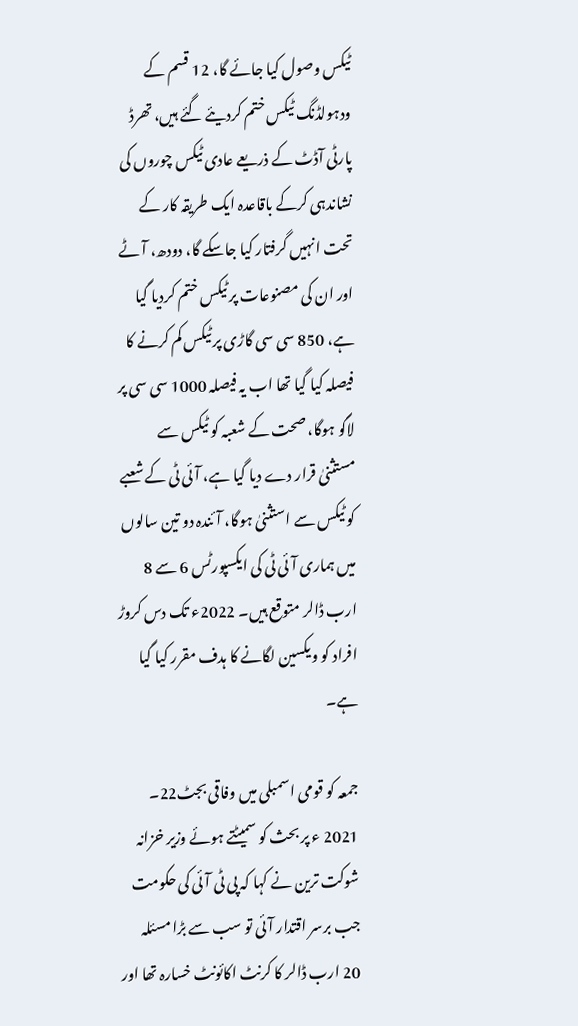ٹیکس وصول کیا جائے گا، 12 قسم کے ودہولڈنگ ٹیکس ختم کردیئے گئے ہیں، تھرڈ پارٹی آڈٹ کے ذریعے عادی ٹیکس چوروں کی نشاندہی کرکے باقاعدہ ایک طریقہ کار کے تحت انہیں گرفتار کیا جاسکے گا، دودھ، آٹے اور ان کی مصنوعات پر ٹیکس ختم کردیا گیا ہے، 850 سی سی گاڑی پر ٹیکس کم کرنے کا فیصلہ کیا گیا تھا اب یہ فیصلہ 1000 سی سی پر لاگو ہوگا، صحت کے شعبہ کو ٹیکس سے مستثنیٰ قرار دے دیا گیا ہے، آئی ٹی کے شعبے کو ٹیکس سے استثنیٰ ہوگا، آئندہ دو تین سالوں میں ہماری آئی ٹی کی ایکسپورٹس 6 سے 8 ارب ڈالر متوقع ہیں۔ 2022ء تک دس کروڑ افراد کو ویکسین لگانے کا ہدف مقرر کیا گیا ہے۔

جمعہ کو قومی اسمبلی میں وفاقی بجٹ22۔ 2021 ء پر بحث کو سمیٹتے ہوئے وزیر خزانہ شوکت ترین نے کہا کہ پی ٹی آئی کی حکومت جب برسر اقتدار آئی تو سب سے بڑا مسئلہ 20 ارب ڈالر کا کرنٹ اکائونٹ خسارہ تھا اور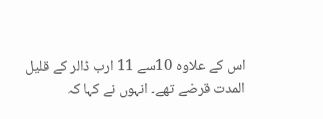اس کے علاوہ 10سے 11 ارب ڈالر کے قلیل المدت قرضے تھے۔ انہوں نے کہا کہ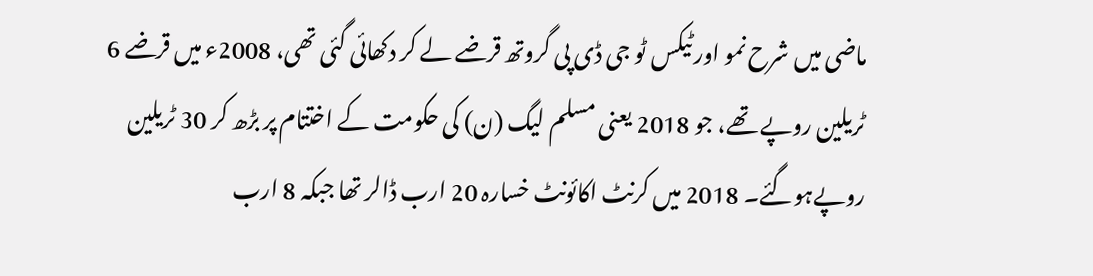ماضی میں شرح نمو اور ٹیکس ٹو جی ڈی پی گروتھ قرضے لے کر دکھائی گئی تھی، 2008ء میں قرضے 6 ٹریلین روپے تھے، جو 2018 یعنی مسلم لیگ (ن) کی حکومت کے اختتام پر بڑھ کر 30 ٹریلین روپےہوگئے۔ 2018 میں کرنٹ اکائونٹ خسارہ 20 ارب ڈالر تھا جبکہ 8 ارب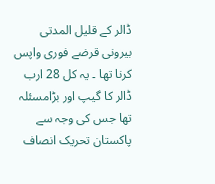ڈالر کے قلیل المدتی بیرونی قرضے فوری واپس کرنا تھا ۔ یہ کل 28 ارب ڈالر کا گیپ اور بڑامسئلہ تھا جس کی وجہ سے پاکستان تحریک انصاف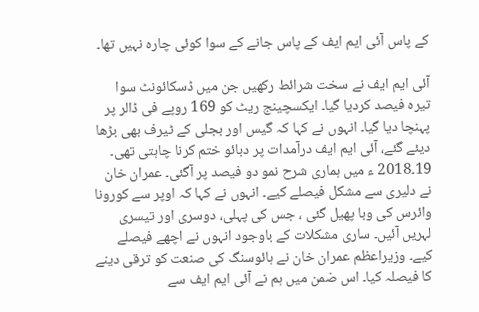کے پاس آئی ایم ایف کے پاس جانے کے سوا کوئی چارہ نہیں تھا۔

آئی ایم ایف نے سخت شرائط رکھیں جن میں ڈسکائونٹ سوا تیرہ فیصد کردیا گیا۔ ایکسچینج ریٹ کو 169 روپے فی ڈالر پر پہنچا دیا گیا۔ انہوں نے کہا کہ گیس اور بجلی کے ٹیرف بھی بڑھا دیئے گئے، آئی ایم ایف درآمدات پر دبائو ختم کرنا چاہتی تھی۔ 19۔2018 ء میں ہماری شرح نمو دو فیصد پر آگئی۔ عمران خان نے دلیری سے مشکل فیصلے کیے۔ انہوں نے کہا کہ اوپر سے کورونا وائرس کی وبا پھیل گئی ، جس کی پہلی، دوسری اور تیسری لہریں آئیں۔ ساری مشکلات کے باوجود انہوں نے اچھے فیصلے کیے۔ وزیراعظم عمران خان نے ہائوسنگ کی صنعت کو ترقی دینے کا فیصلہ کیا۔ اس ضمن میں ہم نے آئی ایم ایف سے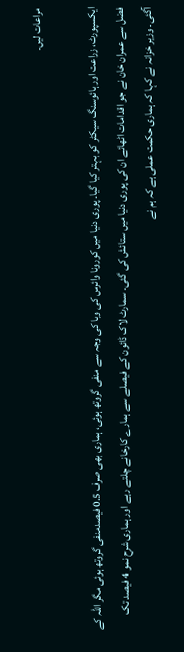مراعات لیں۔

ایکسپورٹ، زراعت اور ہائوسنگ سیکٹر کو بہتر کیا گیا۔ پوری دنیا میں کورونا وائرس کی وبا کی وجہ سے منفی گروتھ ہوئی، ہماری بھی صرف 0.5 فیصدمنفی گروتھ ہوئی مگر اللہ کے فضل سے عمران خان نے جو اقدامات اٹھائے ان کی پوری دنیا میں ستائش کی گئی۔ سمارٹ لاک ڈائون کے فیصلے سے ہمارے کارخانے چلتے رہے اور ہماری شرح نمو 4 فیصد تک آگئی۔ وزیر خزانہ نے کہا کہ ہماری حکمت عملی ہے کہ ہم نے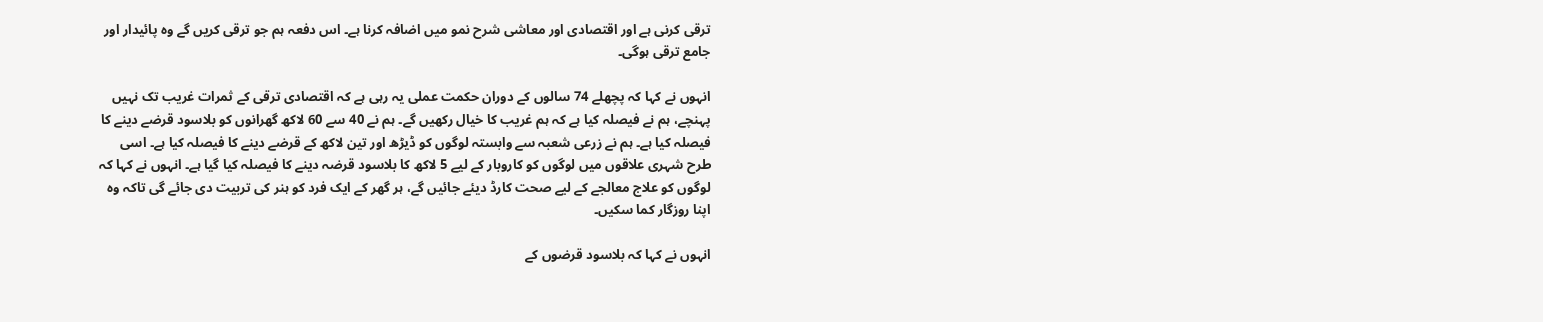ترقی کرنی ہے اور اقتصادی اور معاشی شرح نمو میں اضافہ کرنا ہے۔ اس دفعہ ہم جو ترقی کریں گے وہ پائیدار اور جامع ترقی ہوگی۔

انہوں نے کہا کہ پچھلے 74 سالوں کے دوران حکمت عملی یہ رہی ہے کہ اقتصادی ترقی کے ثمرات غریب تک نہیں پہنچے، ہم نے فیصلہ کیا ہے کہ ہم غریب کا خیال رکھیں گے۔ ہم نے 40 سے 60 لاکھ گھرانوں کو بلاسود قرضے دینے کا فیصلہ کیا ہے۔ ہم نے زرعی شعبہ سے وابستہ لوگوں کو ڈیڑھ اور تین لاکھ کے قرضے دینے کا فیصلہ کیا ہے۔ اسی طرح شہری علاقوں میں لوگوں کو کاروبار کے لیے 5 لاکھ کا بلاسود قرضہ دینے کا فیصلہ کیا گیا ہے۔ انہوں نے کہا کہ لوگوں کو علاج معالجے کے لیے صحت کارڈ دیئے جائیں گے، ہر گھر کے ایک فرد کو ہنر کی تربیت دی جائے گی تاکہ وہ اپنا روزگار کما سکیں۔

انہوں نے کہا کہ بلاسود قرضوں کے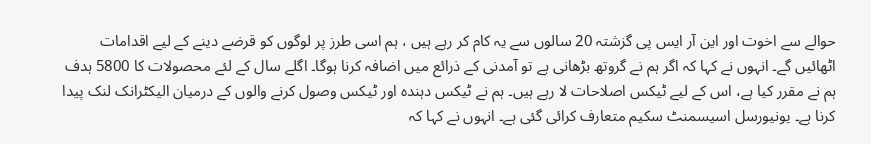حوالے سے اخوت اور این آر ایس پی گزشتہ 20 سالوں سے یہ کام کر رہے ہیں ، ہم اسی طرز پر لوگوں کو قرضے دینے کے لیے اقدامات اٹھائیں گے۔ انہوں نے کہا کہ اگر ہم نے گروتھ بڑھانی ہے تو آمدنی کے ذرائع میں اضافہ کرنا ہوگا۔ اگلے سال کے لئے محصولات کا 5800 ہدف ہم نے مقرر کیا ہے، اس کے لیے ٹیکس اصلاحات لا رہے ہیں۔ ہم نے ٹیکس دہندہ اور ٹیکس وصول کرنے والوں کے درمیان الیکٹرانک لنک پیدا کرنا ہے۔ یونیورسل اسیسمنٹ سکیم متعارف کرائی گئی ہے۔ انہوں نے کہا کہ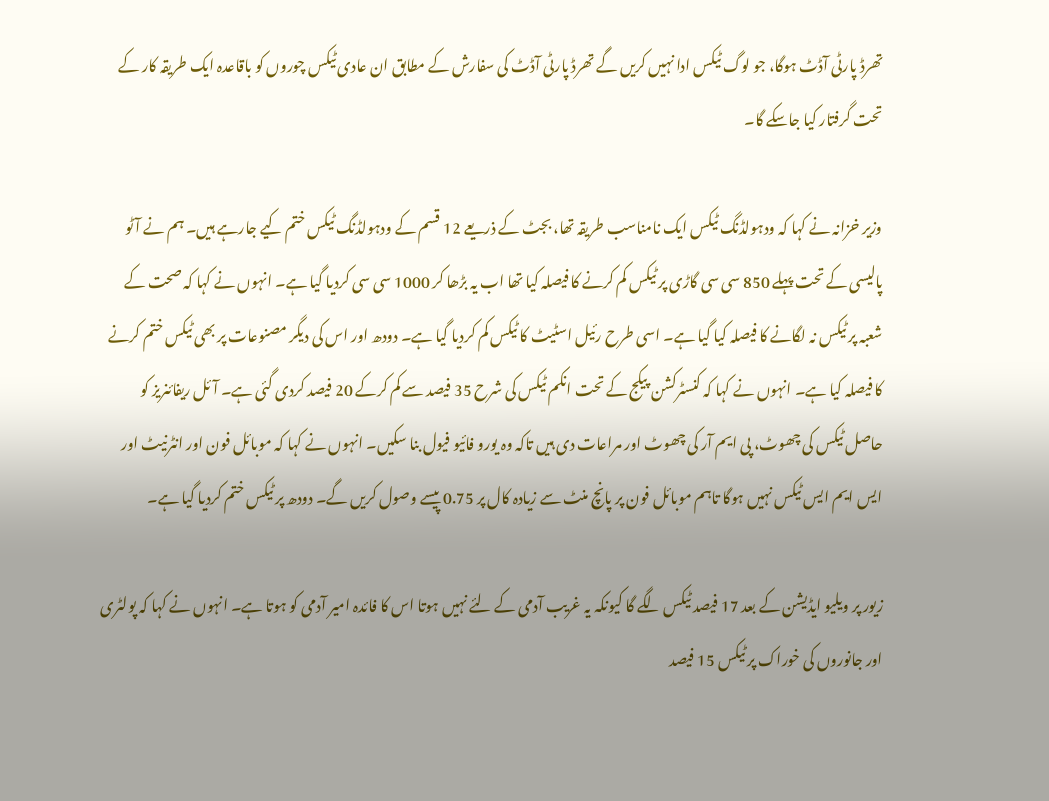تھرڈ پارٹی آڈٹ ہوگا، جو لوگ ٹیکس ادا نہیں کریں گے تھرڈ پارٹی آڈٹ کی سفارش کے مطابق ان عادی ٹیکس چوروں کو باقاعدہ ایک طریقہ کار کے تحت گرفتار کیا جاسکے گا۔

وزیر خزانہ نے کہا کہ ودہولڈنگ ٹیکس ایک نامناسب طریقہ تھا، بجٹ کے ذریعے 12 قسم کے ودہولڈنگ ٹیکس ختم کیے جارہے ہیں۔ ہم نے آٹو پالیسی کے تحت پہلے 850 سی سی گاڑی پر ٹیکس کم کرنے کا فیصلہ کیا تھا اب یہ بڑھا کر 1000 سی سی کردیا گیا ہے۔ انہوں نے کہا کہ صحت کے شعبہ پر ٹیکس نہ لگانے کا فیصلہ کیا گیا ہے۔ اسی طرح رئیل اسٹیٹ کا ٹیکس کم کردیا گیا ہے۔ دودھ اور اس کی دیگر مصنوعات پر بھی ٹیکس ختم کرنے کا فیصلہ کیا ہے۔ انہوں نے کہا کہ کنسٹرکشن پیکج کے تحت انکم ٹیکس کی شرح 35 فیصد سے کم کرکے 20 فیصد کردی گئی ہے۔ آئل ریفائنریز کو حاصل ٹیکس کی چھوٹ، پی ایم آر کی چھوٹ اور مراعات دی ہیں تاکہ وہ یورو فائیو فیول بنا سکیں۔ انہوں نے کہا کہ موبائل فون اور انٹرنیٹ اور ایس ایم ایس ٹیکس نہیں ہوگا تاہم موبائل فون پر پانچ منٹ سے زیادہ کال پر 0.75 پیسے وصول کریں گے۔ دودھ پر ٹیکس ختم کردیا گیا ہے۔

زیور پر ویلیو ایڈیشن کے بعد 17 فیصد ٹیکس لگے گا کیونکہ یہ غریب آدمی کے لئے نہیں ہوتا اس کا فائدہ امیر آدمی کو ہوتا ہے۔ انہوں نے کہا کہ پولٹری اور جانوروں کی خوراک پر ٹیکس 15 فیصد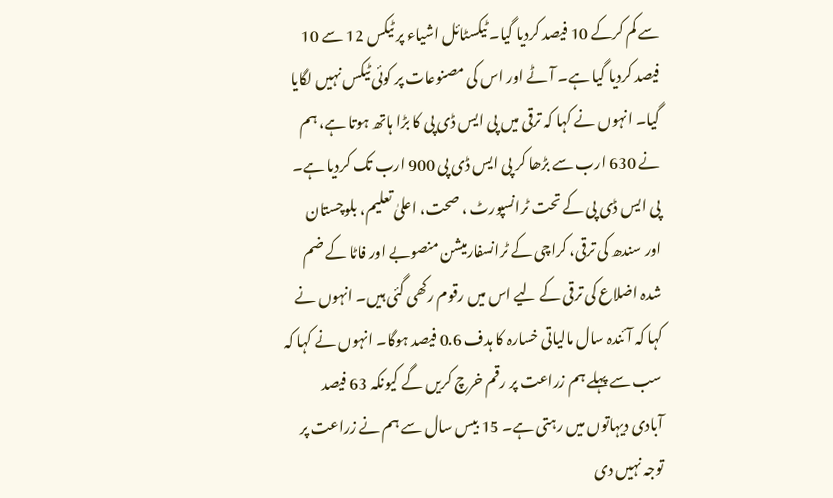سے کم کرکے 10 فیصد کردیا گیا۔ ٹیکسٹائل اشیاء پر ٹیکس 12 سے 10 فیصد کردیا گیا ہے۔ آٹے اور اس کی مصنوعات پر کوئی ٹیکس نہیں لگایا گیا۔ انہوں نے کہا کہ ترقی میں پی ایس ڈی پی کا بڑا ہاتھ ہوتا ہے، ہم نے 630 ارب سے بڑھا کر پی ایس ڈی پی 900 ارب تک کردیا ہے۔ پی ایس ڈی پی کے تحت ٹرانسپورٹ ، صحت، اعلیٰ تعلیم، بلوچستان اور سندھ کی ترقی، کراچی کے ٹرانسفارمیشن منصوبے اور فاٹا کے ضم شدہ اضلاع کی ترقی کے لیے اس میں رقوم رکھی گئی ہیں۔ انہوں نے کہا کہ آئندہ سال مالیاتی خسارہ کا ہدف 0.6 فیصد ہوگا۔ انہوں نے کہا کہ سب سے پہلے ہم زراعت پر رقم خرچ کریں گے کیونکہ 63 فیصد آبادی دیہاتوں میں رہتی ہے۔ 15 بیس سال سے ہم نے زراعت پر توجہ نہیں دی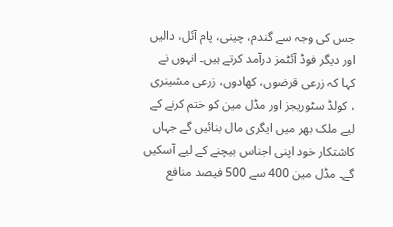جس کی وجہ سے گندم، چینی، پام آئل، دالیں اور دیگر فوڈ آئٹمز درآمد کرتے ہیں۔ انہوں نے کہا کہ زرعی قرضوں، کھادوں، زرعی مشینری ، کولڈ سٹوریجز اور مڈل مین کو ختم کرنے کے لیے ملک بھر میں ایگری مال بنائیں گے جہاں کاشتکار خود اپنی اجناس بیچنے کے لیے آسکیں گے۔ مڈل مین 400 سے 500 فیصد منافع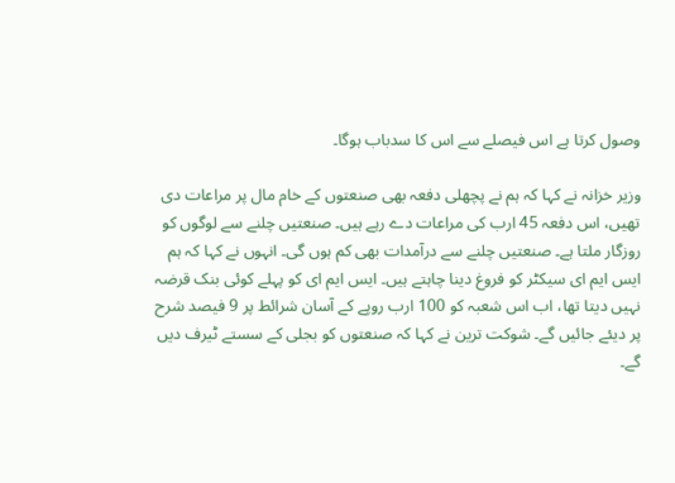وصول کرتا ہے اس فیصلے سے اس کا سدباب ہوگا۔

وزیر خزانہ نے کہا کہ ہم نے پچھلی دفعہ بھی صنعتوں کے خام مال پر مراعات دی تھیں، اس دفعہ 45 ارب کی مراعات دے رہے ہیں۔ صنعتیں چلنے سے لوگوں کو روزگار ملتا ہے۔ صنعتیں چلنے سے درآمدات بھی کم ہوں گی۔ انہوں نے کہا کہ ہم ایس ایم ای سیکٹر کو فروغ دینا چاہتے ہیں۔ ایس ایم ای کو پہلے کوئی بنک قرضہ نہیں دیتا تھا، اب اس شعبہ کو 100 ارب روپے کے آسان شرائط پر 9 فیصد شرح پر دیئے جائیں گے۔ شوکت ترین نے کہا کہ صنعتوں کو بجلی کے سستے ٹیرف دیں گے۔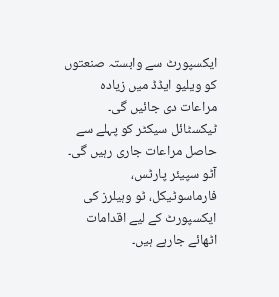ایکسپورٹ سے وابستہ صنعتوں کو ویلیو ایڈڈ میں زیادہ مراعات دی جائیں گی۔ ٹیکسٹائل سیکٹر کو پہلے سے حاصل مراعات جاری رہیں گی۔ آٹو سپیئر پارٹس، فارماسوٹیکل، ٹو وہیلرز کی ایکسپورٹ کے لیے اقدامات اٹھائے جارہے ہیں۔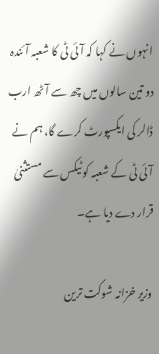انہوں نے کہا کہ آئی ٹی کا شعبہ آئندہ دو تین سالوں میں چھ سے آٹھ ارب ڈالر کی ایکسپورٹ کرے گا، ہم نے آئی ٹی کے شعبہ کو ٹیکس سے مستثنیٰ قرار دے دیا ہے۔

وزیر خزانہ شوکت ترین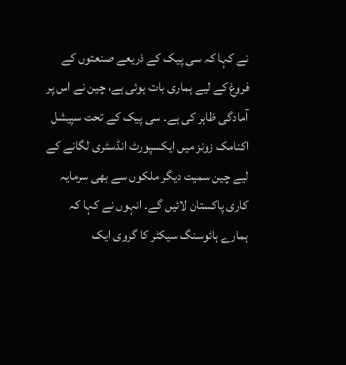نے کہا کہ سی پیک کے ذریعے صنعتوں کے فروغ کے لیے ہماری بات ہوئی ہے، چین نے اس پر آمادگی ظاہر کی ہے۔ سی پیک کے تحت سپیشل اکنامک زونز میں ایکسپورٹ انڈسٹری لگانے کے لیے چین سمیت دیگر ملکوں سے بھی سرمایہ کاری پاکستان لائیں گے۔ انہوں نے کہا کہ ہمارے ہائوسنگ سیکٹر کا گروی ایک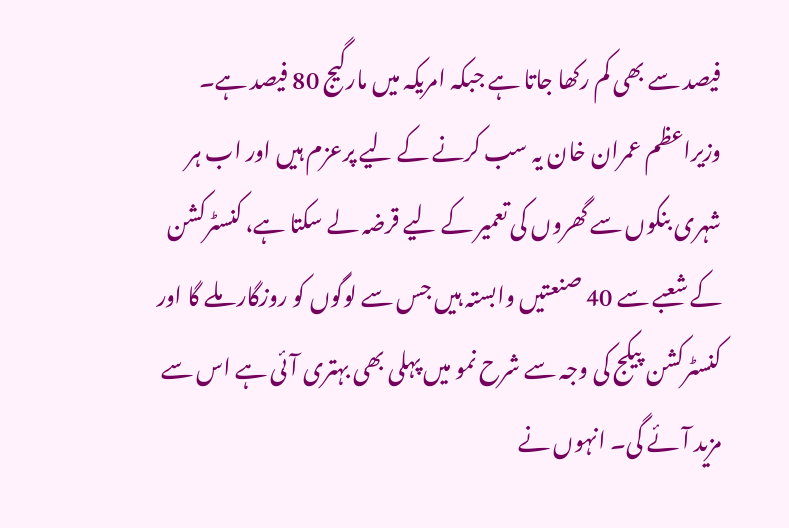فیصد سے بھی کم رکھا جاتا ہے جبکہ امریکہ میں مارگیج 80 فیصد ہے۔ وزیراعظم عمران خان یہ سب کرنے کے لیے پرعزم ہیں اور اب ہر شہری بنکوں سے گھروں کی تعمیر کے لیے قرضہ لے سکتا ہے، کنسٹرکشن کے شعبے سے 40 صنعتیں وابستہ ہیں جس سے لوگوں کو روزگار ملے گا اور کنسٹرکشن پیکج کی وجہ سے شرح نمو میں پہلی بھی بہتری آئی ہے اس سے مزید آئے گی۔ انہوں نے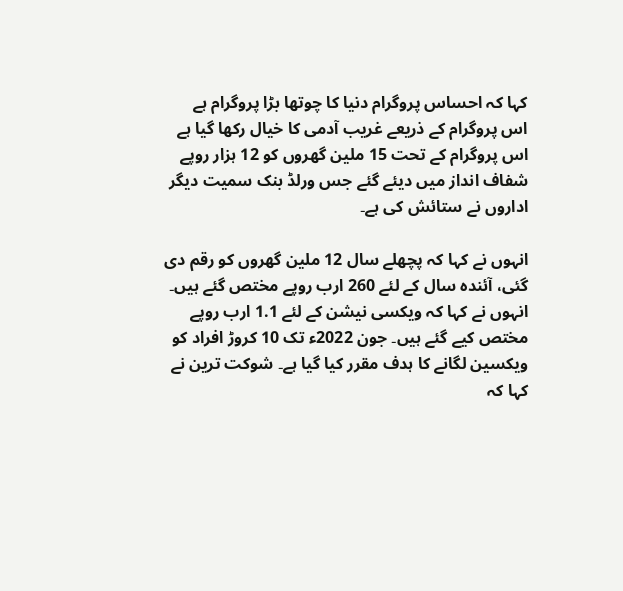کہا کہ احساس پروگرام دنیا کا چوتھا بڑا پروگرام ہے اس پروگرام کے ذریعے غریب آدمی کا خیال رکھا گیا ہے اس پروگرام کے تحت 15 ملین گھروں کو 12 ہزار روپے شفاف انداز میں دیئے گئے جس ورلڈ بنک سمیت دیگر اداروں نے ستائش کی ہے۔

انہوں نے کہا کہ پچھلے سال 12 ملین گھروں کو رقم دی گئی، آئندہ سال کے لئے 260 ارب روپے مختص گئے ہیں۔ انہوں نے کہا کہ ویکسی نیشن کے لئے 1.1 ارب روپے مختص کیے گئے ہیں۔ جون 2022ء تک 10 کروڑ افراد کو ویکسین لگانے کا ہدف مقرر کیا گیا ہے۔ شوکت ترین نے کہا کہ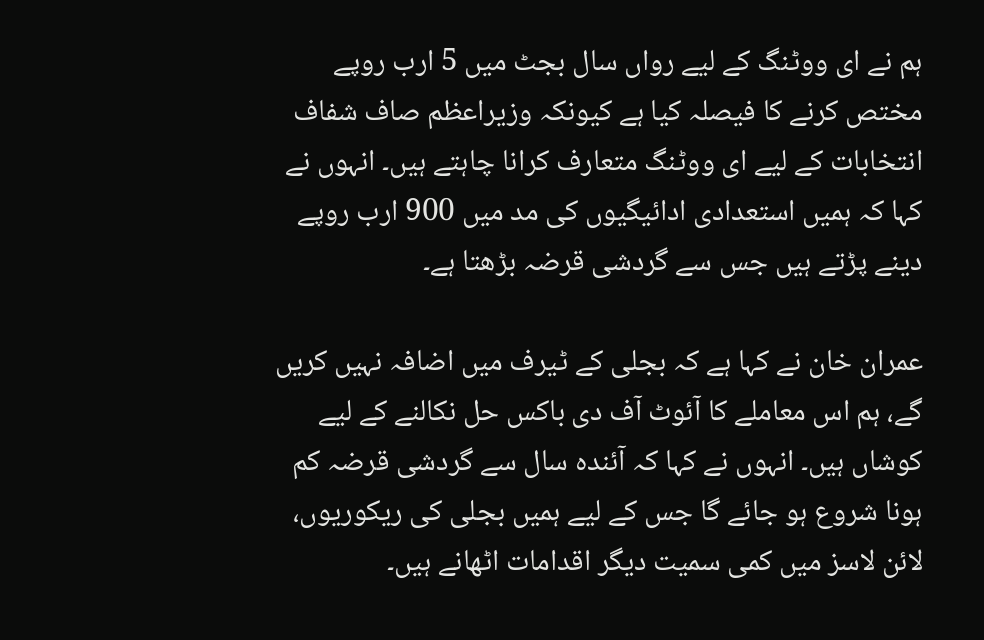ہم نے ای ووٹنگ کے لیے رواں سال بجٹ میں 5 ارب روپے مختص کرنے کا فیصلہ کیا ہے کیونکہ وزیراعظم صاف شفاف انتخابات کے لیے ای ووٹنگ متعارف کرانا چاہتے ہیں۔ انہوں نے کہا کہ ہمیں استعدادی ادائیگیوں کی مد میں 900 ارب روپے دینے پڑتے ہیں جس سے گردشی قرضہ بڑھتا ہے۔

عمران خان نے کہا ہے کہ بجلی کے ٹیرف میں اضافہ نہیں کریں گے، ہم اس معاملے کا آئوٹ آف دی باکس حل نکالنے کے لیے کوشاں ہیں۔ انہوں نے کہا کہ آئندہ سال سے گردشی قرضہ کم ہونا شروع ہو جائے گا جس کے لیے ہمیں بجلی کی ریکوریوں، لائن لاسز میں کمی سمیت دیگر اقدامات اٹھانے ہیں۔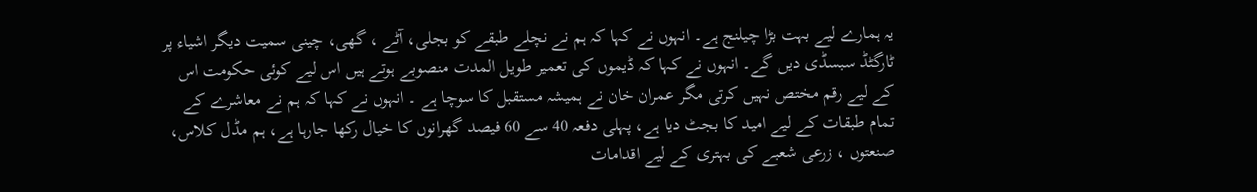یہ ہمارے لیے بہت بڑا چیلنج ہے۔ انہوں نے کہا کہ ہم نے نچلے طبقے کو بجلی، آٹے ، گھی، چینی سمیت دیگر اشیاء پر ٹارگٹڈ سبسڈی دیں گے۔ انہوں نے کہا کہ ڈیموں کی تعمیر طویل المدت منصوبے ہوتے ہیں اس لیے کوئی حکومت اس کے لیے رقم مختص نہیں کرتی مگر عمران خان نے ہمیشہ مستقبل کا سوچا ہے ۔ انہوں نے کہا کہ ہم نے معاشرے کے تمام طبقات کے لیے امید کا بجٹ دیا ہے، پہلی دفعہ 40 سے 60 فیصد گھرانوں کا خیال رکھا جارہا ہے، ہم مڈل کلاس، صنعتوں ، زرعی شعبے کی بہتری کے لیے اقدامات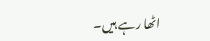اٹھا رہے ہیں۔